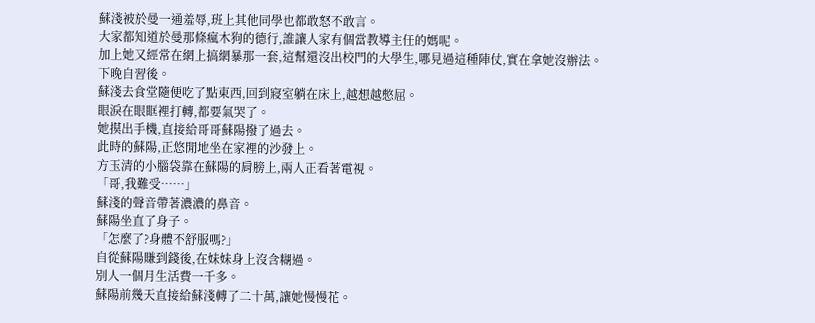蘇淺被於曼一通羞辱,班上其他同學也都敢怒不敢言。
大家都知道於曼那條瘋木狗的德行,誰讓人家有個當教導主任的媽呢。
加上她又經常在網上搞網暴那一套,這幫還沒出校門的大學生,哪見過這種陣仗,實在拿她沒辦法。
下晚自習後。
蘇淺去食堂隨便吃了點東西,回到寢室躺在床上,越想越憋屈。
眼淚在眼眶裡打轉,都要氣哭了。
她摸出手機,直接給哥哥蘇陽撥了過去。
此時的蘇陽,正悠閒地坐在家裡的沙發上。
方玉清的小腦袋靠在蘇陽的肩膀上,兩人正看著電視。
「哥,我難受……」
蘇淺的聲音帶著濃濃的鼻音。
蘇陽坐直了身子。
「怎麼了?身體不舒服嗎?」
自從蘇陽賺到錢後,在妹妹身上沒含糊過。
別人一個月生活費一千多。
蘇陽前幾天直接給蘇淺轉了二十萬,讓她慢慢花。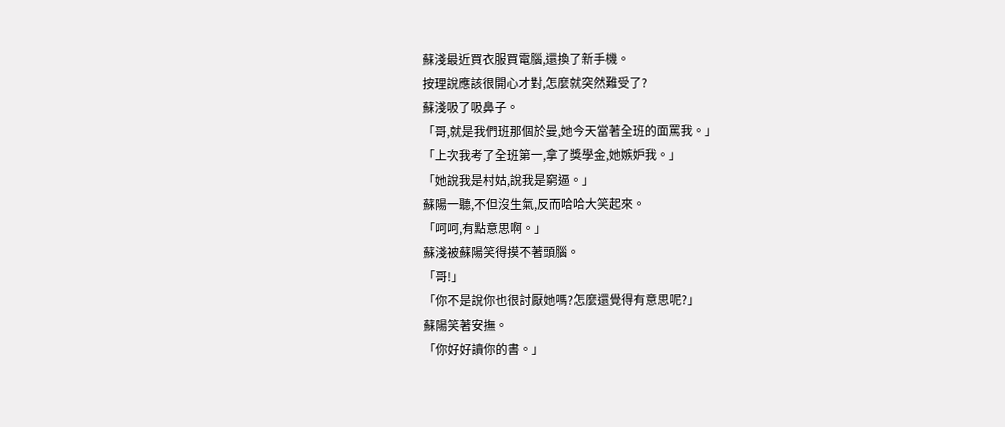蘇淺最近買衣服買電腦,還換了新手機。
按理說應該很開心才對,怎麼就突然難受了?
蘇淺吸了吸鼻子。
「哥,就是我們班那個於曼,她今天當著全班的面罵我。」
「上次我考了全班第一,拿了獎學金,她嫉妒我。」
「她說我是村姑,說我是窮逼。」
蘇陽一聽,不但沒生氣,反而哈哈大笑起來。
「呵呵,有點意思啊。」
蘇淺被蘇陽笑得摸不著頭腦。
「哥!」
「你不是說你也很討厭她嗎?怎麼還覺得有意思呢?」
蘇陽笑著安撫。
「你好好讀你的書。」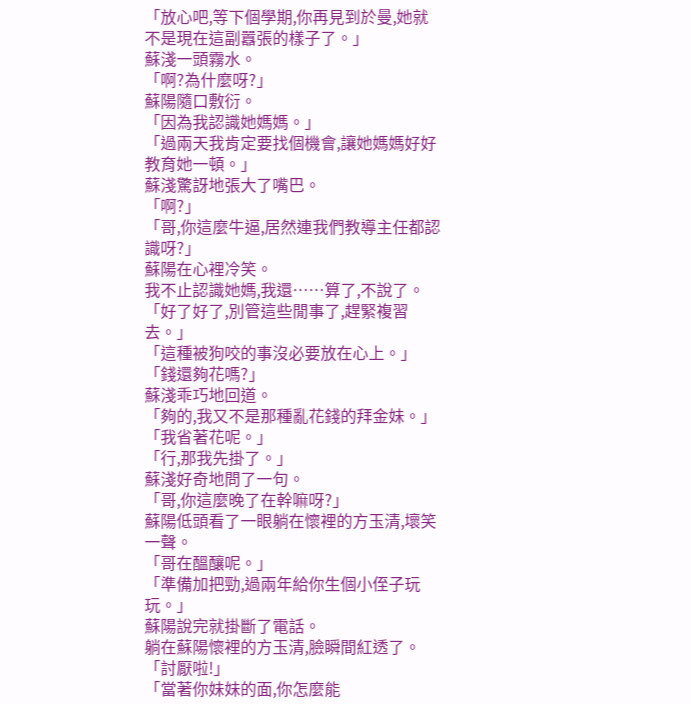「放心吧,等下個學期,你再見到於曼,她就不是現在這副囂張的樣子了。」
蘇淺一頭霧水。
「啊?為什麼呀?」
蘇陽隨口敷衍。
「因為我認識她媽媽。」
「過兩天我肯定要找個機會,讓她媽媽好好教育她一頓。」
蘇淺驚訝地張大了嘴巴。
「啊?」
「哥,你這麼牛逼,居然連我們教導主任都認識呀?」
蘇陽在心裡冷笑。
我不止認識她媽,我還……算了,不說了。
「好了好了,別管這些閒事了,趕緊複習去。」
「這種被狗咬的事沒必要放在心上。」
「錢還夠花嗎?」
蘇淺乖巧地回道。
「夠的,我又不是那種亂花錢的拜金妹。」
「我省著花呢。」
「行,那我先掛了。」
蘇淺好奇地問了一句。
「哥,你這麼晚了在幹嘛呀?」
蘇陽低頭看了一眼躺在懷裡的方玉清,壞笑一聲。
「哥在醞釀呢。」
「準備加把勁,過兩年給你生個小侄子玩玩。」
蘇陽說完就掛斷了電話。
躺在蘇陽懷裡的方玉清,臉瞬間紅透了。
「討厭啦!」
「當著你妹妹的面,你怎麼能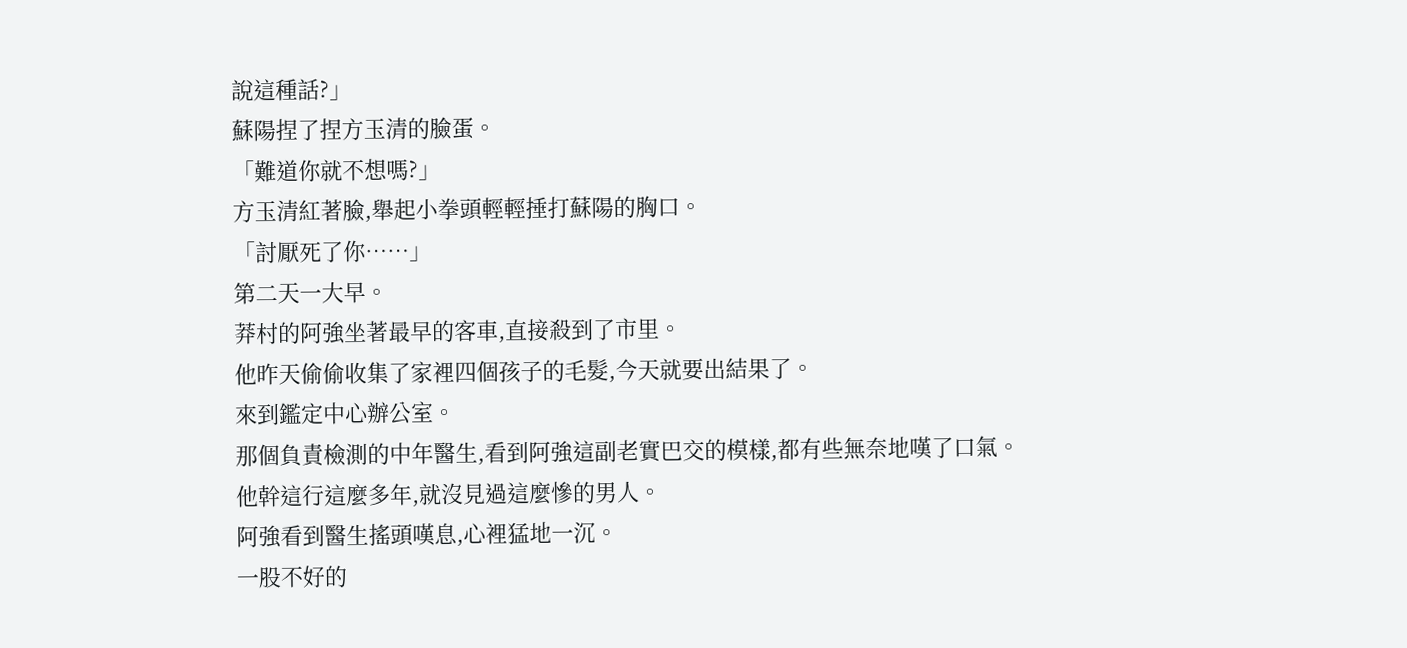說這種話?」
蘇陽捏了捏方玉清的臉蛋。
「難道你就不想嗎?」
方玉清紅著臉,舉起小拳頭輕輕捶打蘇陽的胸口。
「討厭死了你……」
第二天一大早。
莽村的阿強坐著最早的客車,直接殺到了市里。
他昨天偷偷收集了家裡四個孩子的毛髮,今天就要出結果了。
來到鑑定中心辦公室。
那個負責檢測的中年醫生,看到阿強這副老實巴交的模樣,都有些無奈地嘆了口氣。
他幹這行這麼多年,就沒見過這麼慘的男人。
阿強看到醫生搖頭嘆息,心裡猛地一沉。
一股不好的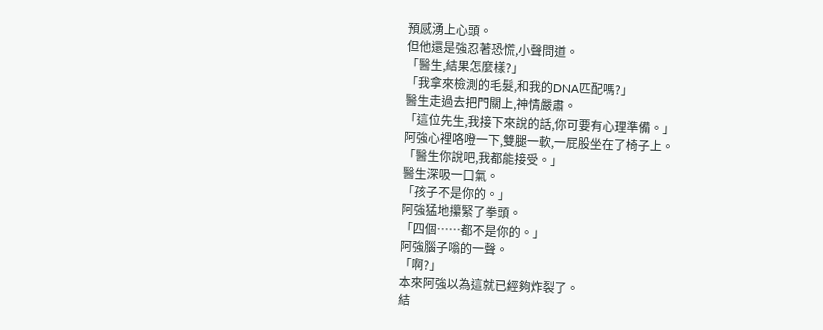預感湧上心頭。
但他還是強忍著恐慌,小聲問道。
「醫生,結果怎麼樣?」
「我拿來檢測的毛髮,和我的DNA匹配嗎?」
醫生走過去把門關上,神情嚴肅。
「這位先生,我接下來說的話,你可要有心理準備。」
阿強心裡咯噔一下,雙腿一軟,一屁股坐在了椅子上。
「醫生你說吧,我都能接受。」
醫生深吸一口氣。
「孩子不是你的。」
阿強猛地攥緊了拳頭。
「四個……都不是你的。」
阿強腦子嗡的一聲。
「啊?」
本來阿強以為這就已經夠炸裂了。
結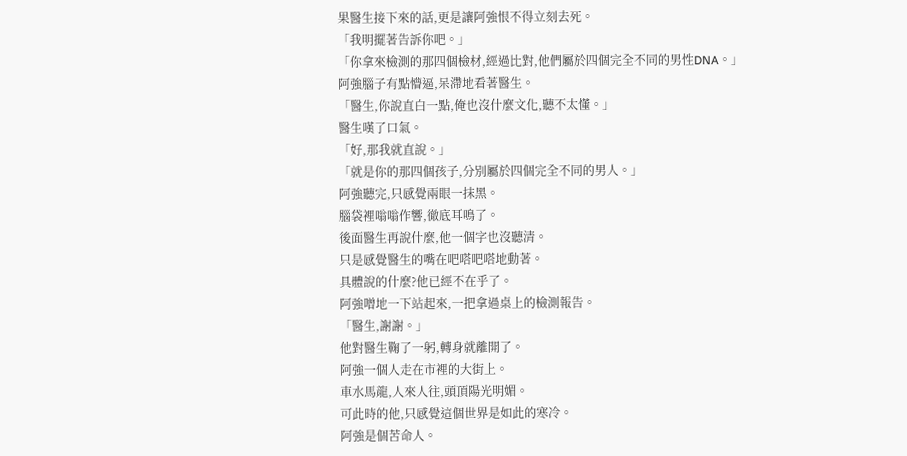果醫生接下來的話,更是讓阿強恨不得立刻去死。
「我明擺著告訴你吧。」
「你拿來檢測的那四個檢材,經過比對,他們屬於四個完全不同的男性DNA。」
阿強腦子有點懵逼,呆滯地看著醫生。
「醫生,你說直白一點,俺也沒什麼文化,聽不太懂。」
醫生嘆了口氣。
「好,那我就直說。」
「就是你的那四個孩子,分別屬於四個完全不同的男人。」
阿強聽完,只感覺兩眼一抹黑。
腦袋裡嗡嗡作響,徹底耳鳴了。
後面醫生再說什麼,他一個字也沒聽清。
只是感覺醫生的嘴在吧嗒吧嗒地動著。
具體說的什麼?他已經不在乎了。
阿強噌地一下站起來,一把拿過桌上的檢測報告。
「醫生,謝謝。」
他對醫生鞠了一躬,轉身就離開了。
阿強一個人走在市裡的大街上。
車水馬龍,人來人往,頭頂陽光明媚。
可此時的他,只感覺這個世界是如此的寒冷。
阿強是個苦命人。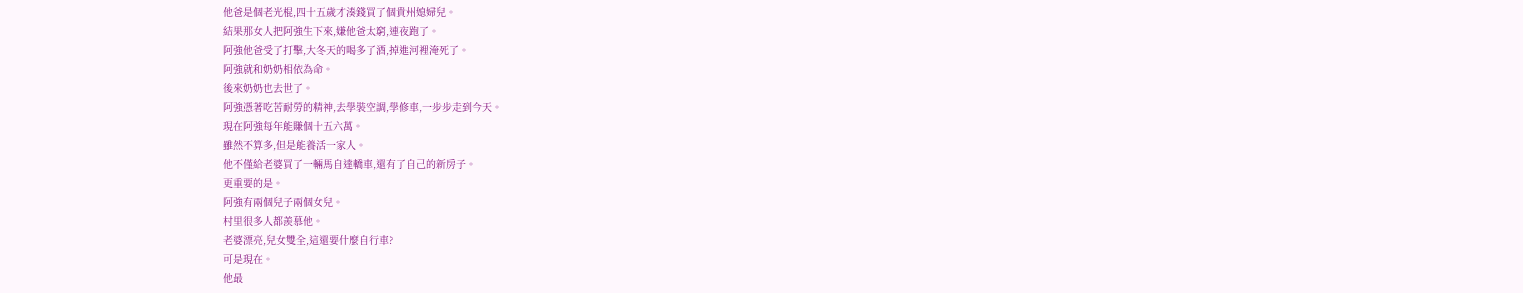他爸是個老光棍,四十五歲才湊錢買了個貴州媳婦兒。
結果那女人把阿強生下來,嫌他爸太窮,連夜跑了。
阿強他爸受了打擊,大冬天的喝多了酒,掉進河裡淹死了。
阿強就和奶奶相依為命。
後來奶奶也去世了。
阿強憑著吃苦耐勞的精神,去學裝空調,學修車,一步步走到今天。
現在阿強每年能賺個十五六萬。
雖然不算多,但是能養活一家人。
他不僅給老婆買了一輛馬自達轎車,還有了自己的新房子。
更重要的是。
阿強有兩個兒子兩個女兒。
村里很多人都羨慕他。
老婆漂亮,兒女雙全,這還要什麼自行車?
可是現在。
他最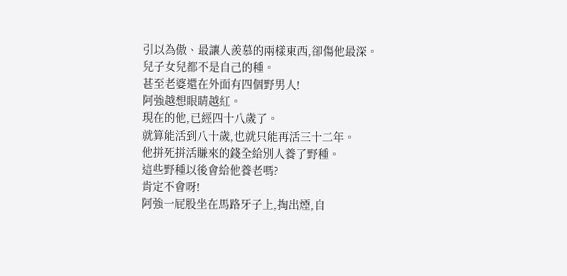引以為傲、最讓人羨慕的兩樣東西,卻傷他最深。
兒子女兒都不是自己的種。
甚至老婆還在外面有四個野男人!
阿強越想眼睛越紅。
現在的他,已經四十八歲了。
就算能活到八十歲,也就只能再活三十二年。
他拼死拼活賺來的錢全給別人養了野種。
這些野種以後會給他養老嗎?
肯定不會呀!
阿強一屁股坐在馬路牙子上,掏出煙,自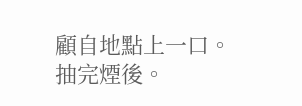顧自地點上一口。
抽完煙後。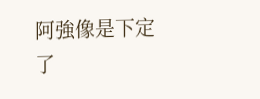阿強像是下定了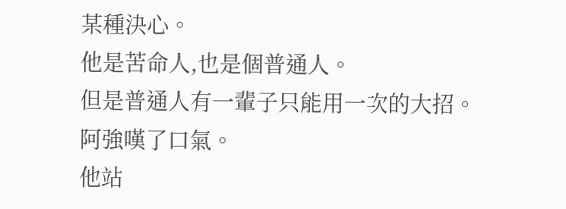某種決心。
他是苦命人,也是個普通人。
但是普通人有一輩子只能用一次的大招。
阿強嘆了口氣。
他站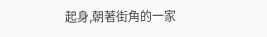起身,朝著街角的一家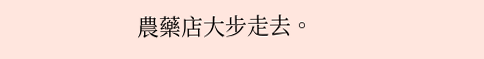農藥店大步走去。